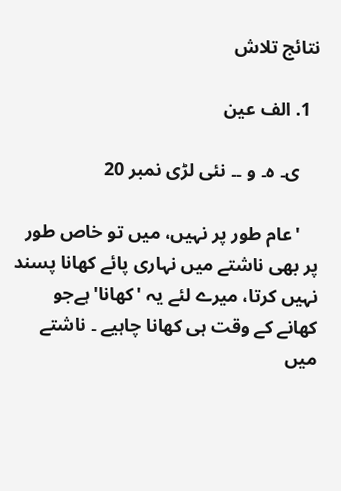نتائج تلاش

  1. الف عین

    ی۔ ہ۔ و ۔۔ نئی لڑی نمبر 20

    'عام طور پر نہیں، میں تو خاص طور پر بھی ناشتے میں نہاری پائے کھانا پسند نہیں کرتا، میرے لئے یہ 'کھانا'ہےجو کھانے کے وقت ہی کھانا چاہیے ۔ ناشتے میں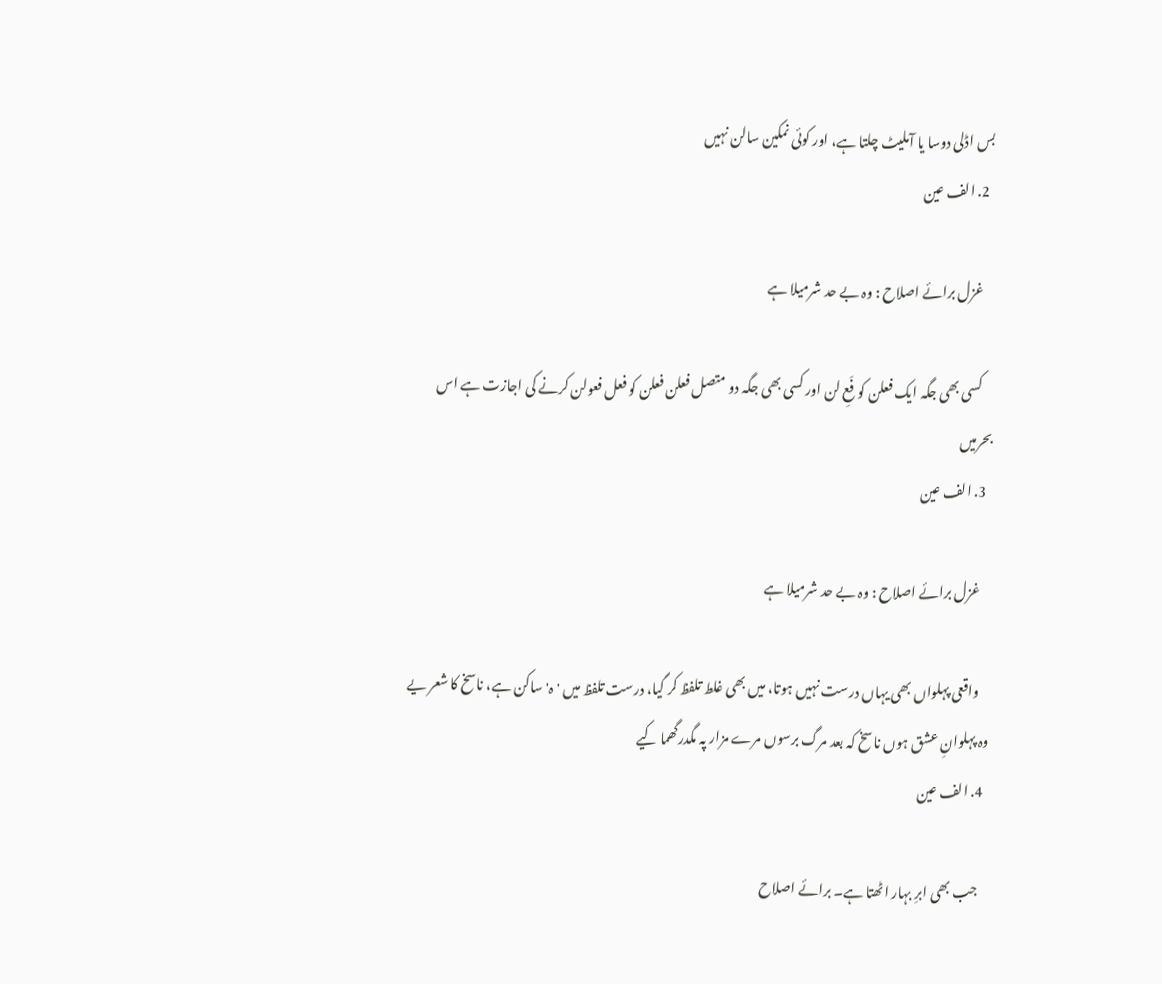بس اڈلی دوسا یا آملیٹ چلتا ہے، اور کوئی نمکین سالن نہیں
  2. الف عین

    غزل برائے اصلاح : وہ بے حد شرمیلا ہے

    کسی بھی جگہ ایک فعلن کو فَعِ لن اور کسی بھی جگہ دو متصل فعلن فعلن کو فعل فعولن کرنے کی اجازت ہے اس بحرمیں
  3. الف عین

    غزل برائے اصلاح : وہ بے حد شرمیلا ہے

    واقعی پہلواں بھی یہاں درست نہیں ہوتا، میں بھی غلط تلفظ کر گیا، درست تلفظ میں 'ہ' ساکن ہے، ناسخ کا شعر یے وہ پہلوانِ عشق ہوں ناسخ کہ بعد مرگ برسوں مرے مزار پہ مگدرگھما کیے
  4. الف عین

    جب بھی ابرِ بہار اٹھتا ہے۔ برائے اصلاح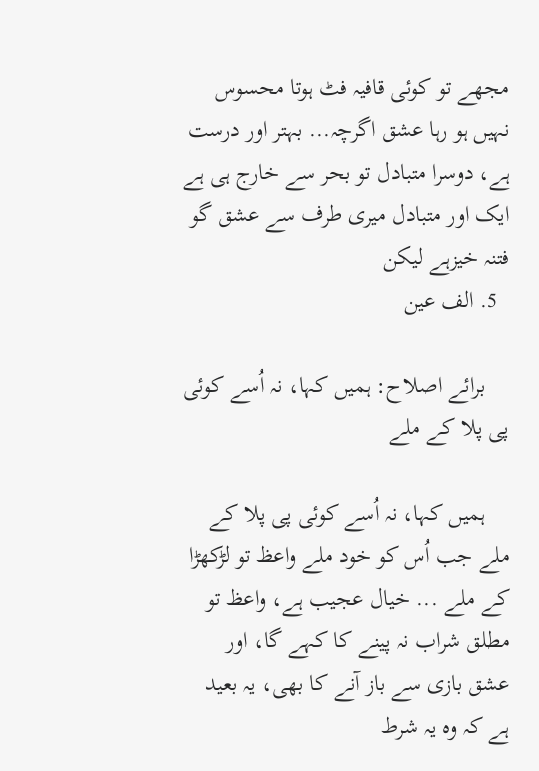مجھے تو کوئی قافیہ فٹ ہوتا محسوس نہیں ہو رہا عشق اگرچہ... بہتر اور درست ہے، دوسرا متبادل تو بحر سے خارج ہی ہے ایک اور متبادل میری طرف سے عشق گو فتنہ خیزہے لیکن
  5. الف عین

    برائے اصلاح: ہمیں کہا، نہ اُسے کوئی پی پلا کے ملے

    ہمیں کہا، نہ اُسے کوئی پی پلا کے ملے جب اُس کو خود ملے واعظ تو لڑکھڑا کے ملے ... خیال عجیب ہے، واعظ تو مطلق شراب نہ پینے کا کہے گا، اور عشق بازی سے باز آنے کا بھی، یہ بعید ہے کہ وہ یہ شرط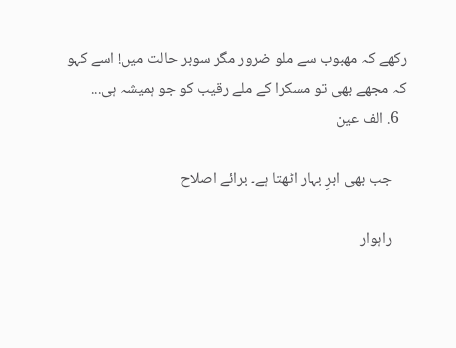رکھے کہ مھبوب سے ملو ضرور مگر سوبر حالت میں! اسے کہو کہ مجھے بھی تو مسکرا کے ملے رقیب کو جو ہمیشہ ہی...
  6. الف عین

    جب بھی ابرِ بہار اٹھتا ہے۔ برائے اصلاح

    راہوار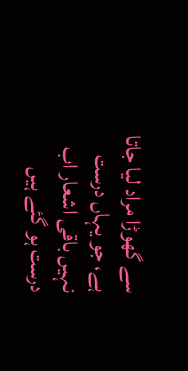سے گھوڑا مراد لیا جاتا ہے، جو یہاں درست نہیں باقی اشعار اب درست ہو گئے ہیں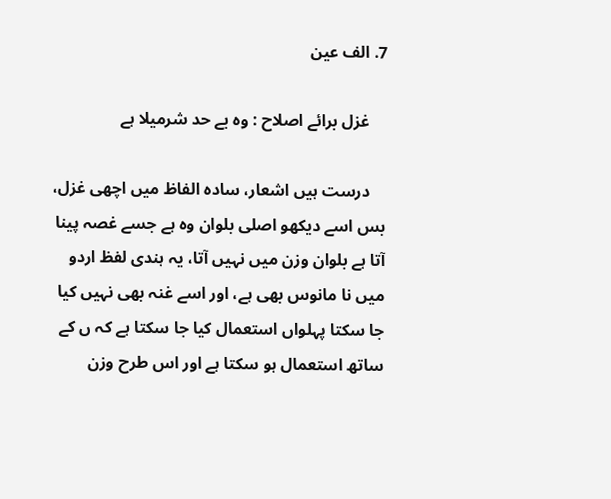7. الف عین

    غزل برائے اصلاح : وہ بے حد شرمیلا ہے

    درست ہیں اشعار، سادہ الفاظ میں اچھی غزل، بس اسے دیکھو اصلی بلوان وہ ہے جسے غصہ پینا آتا ہے بلوان وزن میں نہیں آتا، یہ ہندی لفظ اردو میں نا مانوس بھی ہے، اور اسے غنہ بھی نہیں کیا جا سکتا پہلواں استعمال کیا جا سکتا ہے کہ ں کے ساتھ استعمال ہو سکتا ہے اور اس طرح وزن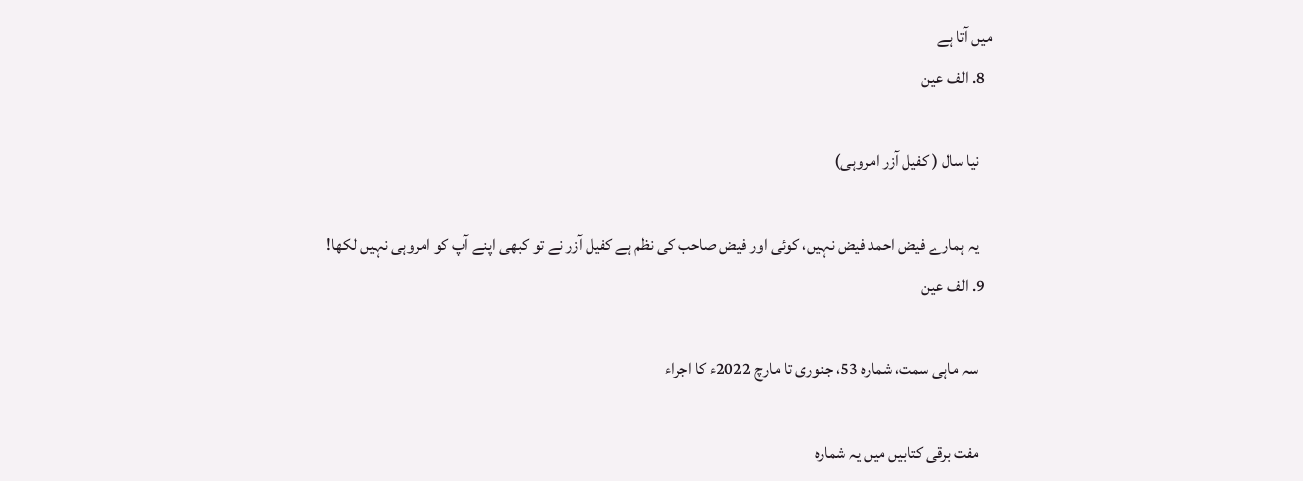میں آتا ہے
  8. الف عین

    نیا سال ( کفیل آزر امروہی)

    یہ ہمارے فیض احمد فیض نہیں، کوئی اور فیض صاحب کی نظم ہے کفیل آزر نے تو کبھی اپنے آپ کو امروہی نہیں لکھا!
  9. الف عین

    سہ ماہی سمت، شمارہ 53، جنوری تا مارچ 2022ء کا اجراء

    مفت برقی کتابیں میں یہ شمارہ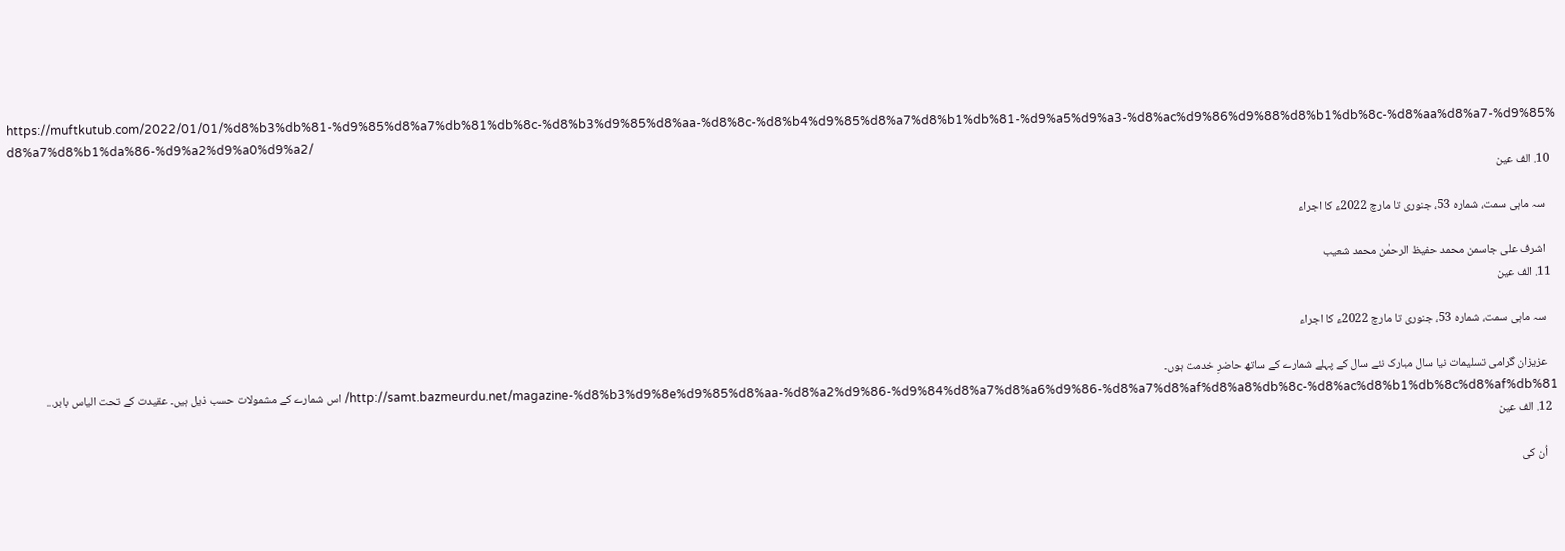https://muftkutub.com/2022/01/01/%d8%b3%db%81-%d9%85%d8%a7%db%81%db%8c-%d8%b3%d9%85%d8%aa-%d8%8c-%d8%b4%d9%85%d8%a7%d8%b1%db%81-%d9%a5%d9%a3-%d8%ac%d9%86%d9%88%d8%b1%db%8c-%d8%aa%d8%a7-%d9%85%d8%a7%d8%b1%da%86-%d9%a2%d9%a0%d9%a2/
  10. الف عین

    سہ ماہی سمت، شمارہ 53، جنوری تا مارچ 2022ء کا اجراء

    اشرف علی جاسمن محمد حفیظ الرحمٰن محمد شعیب
  11. الف عین

    سہ ماہی سمت، شمارہ 53، جنوری تا مارچ 2022ء کا اجراء

    عزیزان گرامی تسلیمات نیا سال مبارک نئے سال کے پہلے شمارے کے ساتھ حاضرِ خدمت ہوں۔ http://samt.bazmeurdu.net/magazine-%d8%b3%d9%8e%d9%85%d8%aa-%d8%a2%d9%86-%d9%84%d8%a7%d8%a6%d9%86-%d8%a7%d8%af%d8%a8%db%8c-%d8%ac%d8%b1%db%8c%d8%af%db%81/ اس شمارے کے مشمولات حسب ذیل ہیں۔ عقیدت کے تحت الیاس بابر...
  12. الف عین

    اُن کی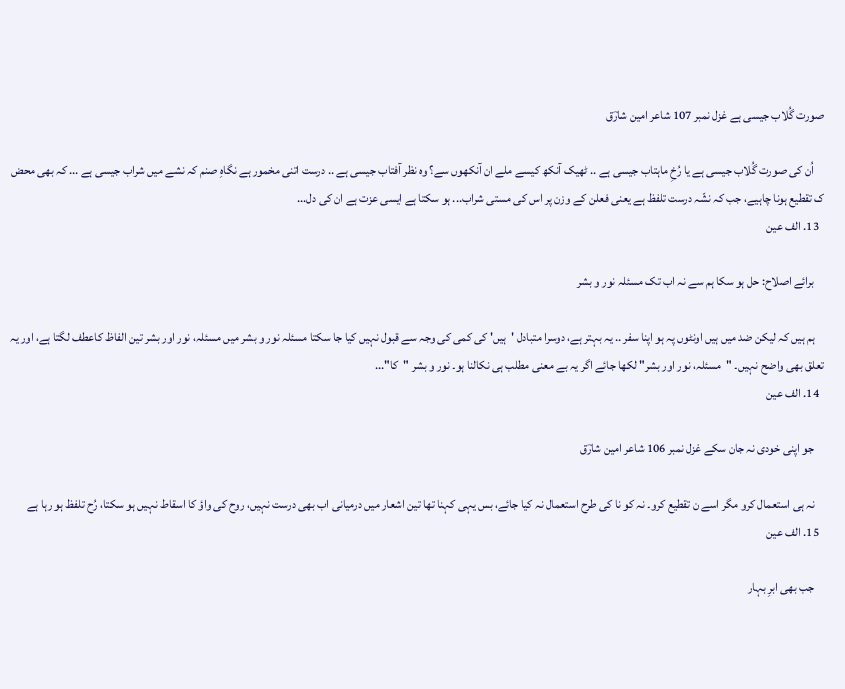صورت گُلاب جیسی ہے غزل نمبر 107 شاعر امین شارؔق

    اُن کی صورت گُلاب جیسی ہے یا رُخِ ماہتاب جیسی ہے .. ٹھیک آنکھ کیسے ملے ان آنکھوں سے؟ وہ نظر آفتاب جیسی ہے .. درست اتنی مخمور ہے نگاہِ صنم کہ نشے میں شراب جیسی ہے ... کہ بھی محض ک تقطیع ہونا چاہیے، جب کہ نشّہ درست تلفظ ہے یعنی فعلن کے وزن پر اس کی مستی شراب... ہو سکتا ہے ایسی عزت ہے ان کی دل...
  13. الف عین

    برائے اصلاح: حل ہو سکا ہم سے نہ اب تک مسئلہ نور و بشر

    ہم ہیں کہ لیکن ضد میں ہیں اونٹوں پہ ہو اپنا سفر .. یہ بہتر ہے، دوسرا متبادل 'ہیں' کی کمی کی وجہ سے قبول نہیں کیا جا سکتا مسئلہ نور و بشر میں مسئلہ، نور اور بشر تین الفاظ کاعطف لگتا ہے، اور یہ تعلق بھی واضح نہیں۔ "مسئلہ، نور اور بشر" لکھا جائے اگر یہ بے معنی مطلب ہی نکالنا ہو۔ نور و بشر "کا"...
  14. الف عین

    جو اپنی خودی نہ جان سکے غزل نمبر 106 شاعر امین شارؔق

    نہ ہی استعمال کرو مگر اسے ن تقطیع کرو۔ نہ کو نا کی طرح استعمال نہ کیا جائے، بس یہی کہنا تھا تین اشعار میں درمیانی اب بھی درست نہیں، روح کی واؤ کا اسقاط نہیں ہو سکتا، رُح تلفظ ہو رہا ہے
  15. الف عین

    جب بھی ابرِ بہار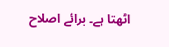اٹھتا ہے۔ برائے اصلاح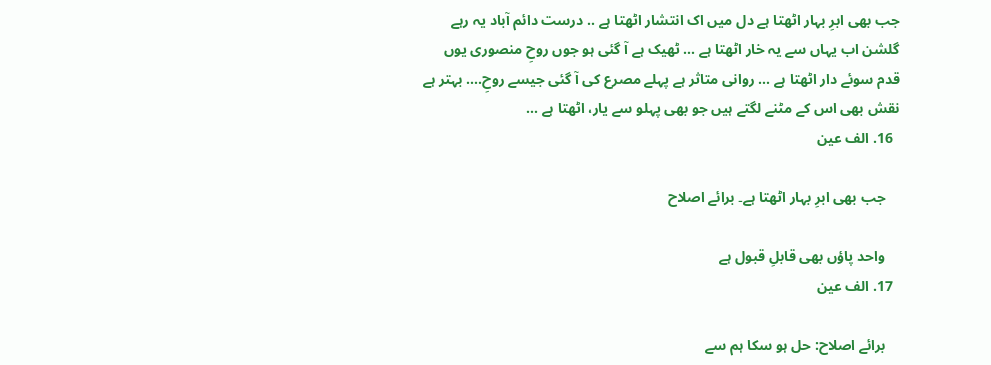جب بھی ابرِ بہار اٹھتا ہے دل میں اک انتشار اٹھتا ہے .. درست دائم آباد یہ رہے گلشن اب یہاں سے یہ خار اٹھتا ہے ... ٹھیک ہے آ گئی ہو جوں روحِ منصوری یوں قدم سوئے دار اٹھتا ہے ... روانی متاثر ہے پہلے مصرع کی آ گئی جیسے روحِ.... بہتر ہے نقش بھی اس کے مٹنے لگتے ہیں جو بھی پہلو سے یار، اٹھتا ہے ...
  16. الف عین

    جب بھی ابرِ بہار اٹھتا ہے۔ برائے اصلاح

    واحد پاؤں بھی قابلِ قبول ہے
  17. الف عین

    برائے اصلاح: حل ہو سکا ہم سے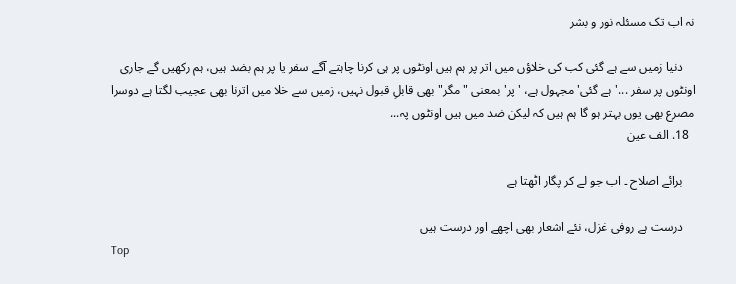نہ اب تک مسئلہ نور و بشر

    دنیا زمیں سے ہے گئی کب کی خلاؤں میں اتر پر ہم ہیں اونٹوں پر ہی کرنا چاہتے آگے سفر یا پر ہم بضد ہیں، ہم رکھیں گے جاری اونٹوں پر سفر ...'ہے گئی' مجہول ہے، 'پر' بمعنی "مگر" بھی قابلِ قبول نہیں، زمیں سے خلا میں اترنا بھی عجیب لگتا ہے دوسرا مصرع بھی یوں بہتر ہو گا ہم ہیں کہ لیکن ضد میں ہیں اونٹوں پہ...
  18. الف عین

    برائے اصلاح ۔ اب جو لے کر پگار اٹھتا ہے

    درست ہے روفی غزل، نئے اشعار بھی اچھے اور درست ہیں
Top